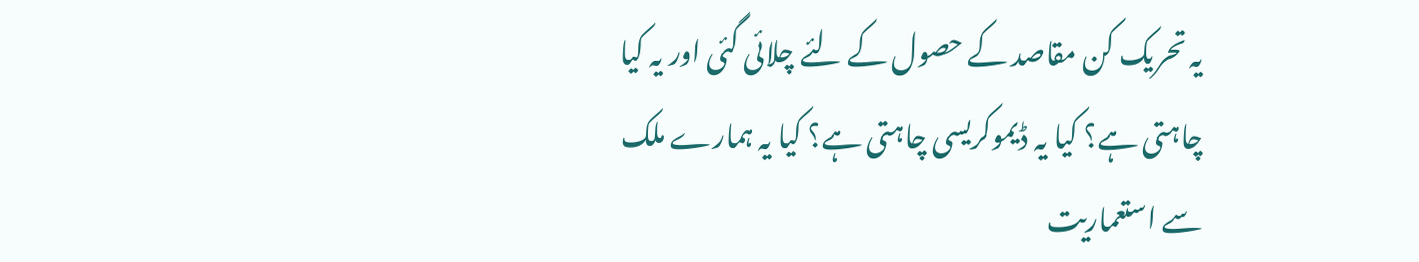یہ تحریک کن مقاصد کے حصول کے لئے چلائی گئی اور یہ کیا چاہتی ہے؟ کیا یہ ڈیموکریسی چاہتی ہے؟ کیا یہ ہمارے ملک سے استعماریت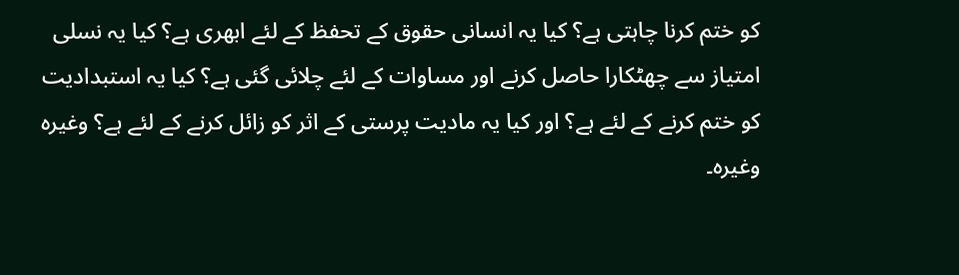کو ختم کرنا چاہتی ہے؟ کیا یہ انسانی حقوق کے تحفظ کے لئے ابھری ہے؟ کیا یہ نسلی امتیاز سے چھٹکارا حاصل کرنے اور مساوات کے لئے چلائی گئی ہے؟ کیا یہ استبدادیت کو ختم کرنے کے لئے ہے؟ اور کیا یہ مادیت پرستی کے اثر کو زائل کرنے کے لئے ہے؟ وغیرہ وغیرہ۔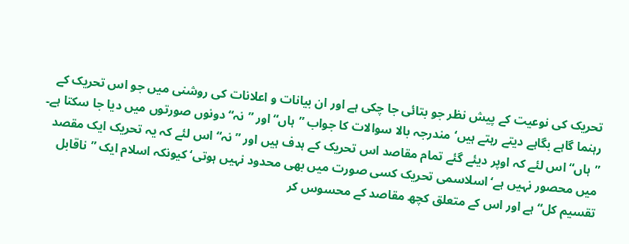تحریک کی نوعیت کے پیش نظر جو بتائی جا چکی ہے اور ان بیانات و اعلانات کی روشنی میں جو اس تحریک کے رہنما گاہے بگاہے دیتے رہتے ہیں‘ مندرجہ بالا سوالات کا جواب ”ہاں“ اور ”نہ“ دونوں صورتوں میں دیا جا سکتا ہے۔ ”ہاں“ اس لئے کہ اوپر دیئے گئے تمام مقاصد اس تحریک کے ہدف ہیں اور ”نہ“ اس لئے کہ یہ تحریک ایک مقصد میں محصور نہیں ہے‘ اسلاسمی تحریک کسی صورت میں بھی محدود نہیں ہوتی‘ کیونکہ اسلام ایک ”ناقابل تقسیم کل“ ہے اور اس کے متعلق کچھ مقاصد کے محسوس کر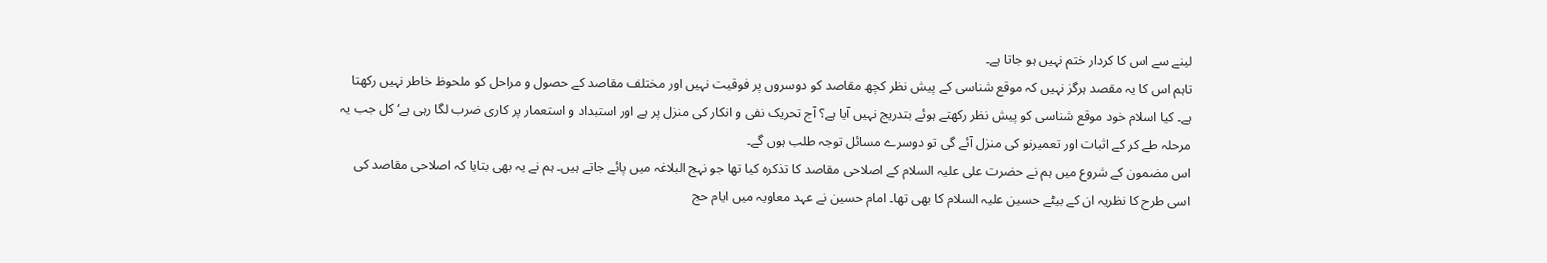لینے سے اس کا کردار ختم نہیں ہو جاتا ہے۔
تاہم اس کا یہ مقصد ہرگز نہیں کہ موقع شناسی کے پیش نظر کچھ مقاصد کو دوسروں پر فوقیت نہیں اور مختلف مقاصد کے حصول و مراحل کو ملحوظ خاطر نہیں رکھتا ہے۔ کیا اسلام خود موقع شناسی کو پیش نظر رکھتے ہوئے بتدریج نہیں آیا ہے؟ آج تحریک نفی و انکار کی منزل پر ہے اور استبداد و استعمار پر کاری ضرب لگا رہی ہے‘ کل جب یہ مرحلہ طے کر کے اثبات اور تعمیرنو کی منزل آئے گی تو دوسرے مسائل توجہ طلب ہوں گے۔
اس مضمون کے شروع میں ہم نے حضرت علی علیہ السلام کے اصلاحی مقاصد کا تذکرہ کیا تھا جو نہج البلاغہ میں پائے جاتے ہیں۔ ہم نے یہ بھی بتایا کہ اصلاحی مقاصد کی اسی طرح کا نظریہ ان کے بیٹے حسین علیہ السلام کا بھی تھا۔ امام حسین نے عہد معاویہ میں ایام حج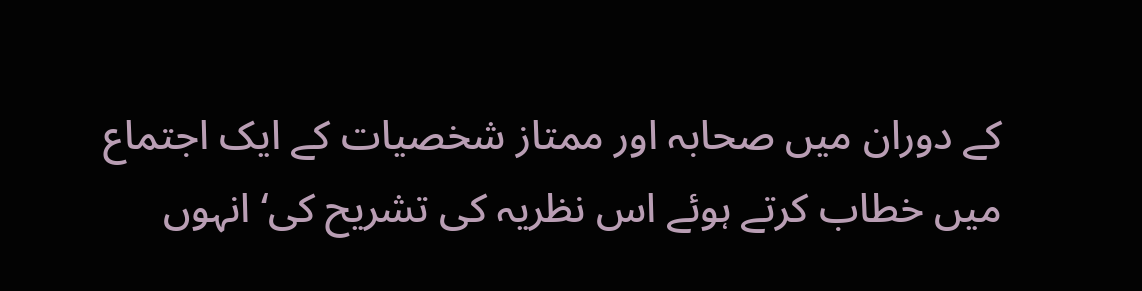کے دوران میں صحابہ اور ممتاز شخصیات کے ایک اجتماع میں خطاب کرتے ہوئے اس نظریہ کی تشریح کی‘ انہوں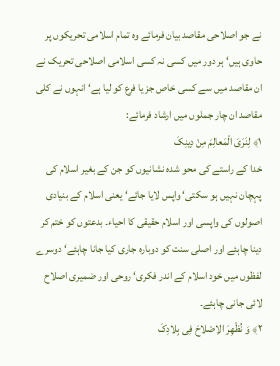نے جو اصلاحی مقاصد بیان فرمائے وہ تمام اسلامی تحریکوں پر حاوی ہیں‘ ہر دور میں کسی نہ کسی اسلامی اصلاحی تحریک نے ان مقاصد میں سے کسی خاص جز یا فرع کو لیا ہے‘ انہوں نے کلی مقاصد ان چار جملوں میں ارشاد فرمائے:
۱﴾ لِنَرَىَ الْمَعالِمَ مِنْ دِینِکَ
خدا کے راستے کی محو شدہ نشانیوں کو جن کے بغیر اسلام کی پہچان نہیں ہو سکتی‘ واپس لایا جائے‘ یعنی اسلام کے بنیادی اصولوں کی واپسی اور اسلام حقیقی کا احیاء۔ بدعتوں کو ختم کر دینا چاہئے اور اصلی سنت کو دوبارہ جاری کیا جانا چاہئے‘ دوسرے لفظوں میں خود اسلام کے اندر فکری‘ روحی اور ضمیری اصلاح لائی جانی چاہئے۔
۲﴾ وَ نُظْهِرَ الاِصْلاحَ فِی بِلادِکَ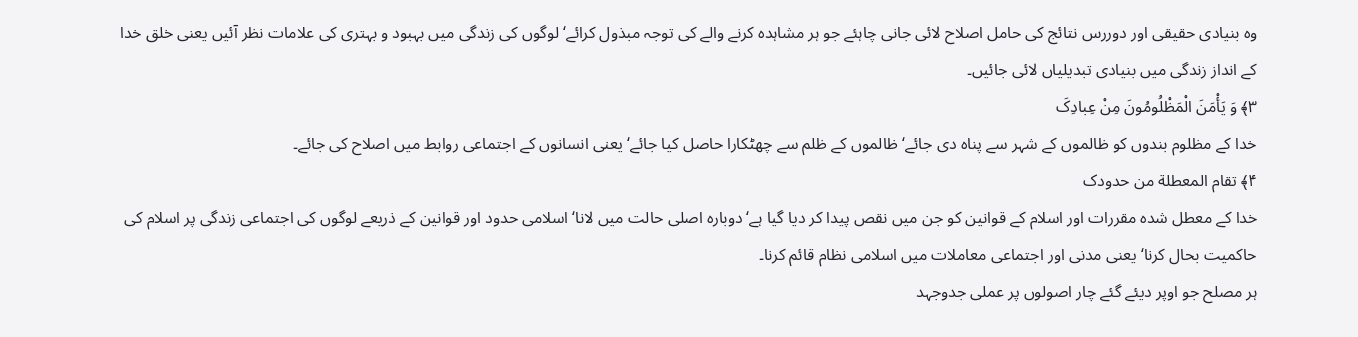وہ بنیادی حقیقی اور دوررس نتائج کی حامل اصلاح لائی جانی چاہئے جو ہر مشاہدہ کرنے والے کی توجہ مبذول کرائے‘ لوگوں کی زندگی میں بہبود و بہتری کی علامات نظر آئیں یعنی خلق خدا کے انداز زندگی میں بنیادی تبدیلیاں لائی جائیں۔
۳﴾ وَ یَأْمَنَ الْمَظْلُومُونَ مِنْ عِبادِکَ
خدا کے مظلوم بندوں کو ظالموں کے شہر سے پناہ دی جائے‘ ظالموں کے ظلم سے چھٹکارا حاصل کیا جائے‘ یعنی انسانوں کے اجتماعی روابط میں اصلاح کی جائے۔
۴﴾ تقام المعطلة من حدودک
خدا کے معطل شدہ مقررات اور اسلام کے قوانین کو جن میں نقص پیدا کر دیا گیا ہے‘ دوبارہ اصلی حالت میں لانا‘ اسلامی حدود اور قوانین کے ذریعے لوگوں کی اجتماعی زندگی پر اسلام کی حاکمیت بحال کرنا‘ یعنی مدنی اور اجتماعی معاملات میں اسلامی نظام قائم کرنا۔
ہر مصلح جو اوپر دیئے گئے چار اصولوں پر عملی جدوجہد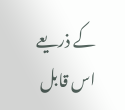کے ذریعے اس قابل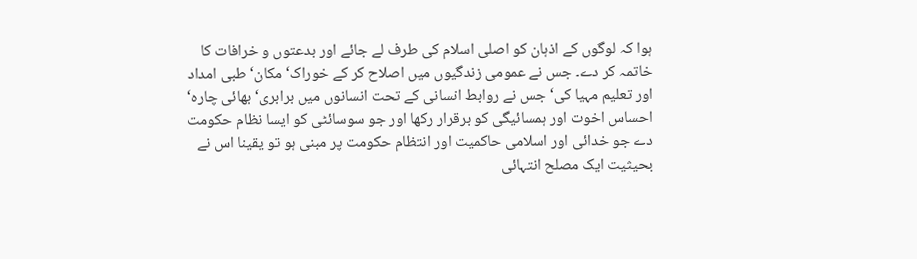ہوا کہ لوگوں کے اذہان کو اصلی اسلام کی طرف لے جائے اور بدعتوں و خرافات کا خاتمہ کر دے۔ جس نے عمومی زندگیوں میں اصلاح کر کے خوراک‘ مکان‘ طبی امداد اور تعلیم مہیا کی‘ جس نے روابط انسانی کے تحت انسانوں میں برابری‘ بھائی چارہ‘ احساس اخوت اور ہمسائیگی کو برقرار رکھا اور جو سوسائٹی کو ایسا نظام حکومت دے جو خدائی اور اسلامی حاکمیت اور انتظام حکومت پر مبنی ہو تو یقینا اس نے بحیثیت ایک مصلح انتہائی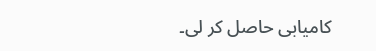کامیابی حاصل کر لی۔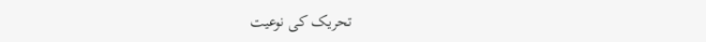تحریک کی نوعیت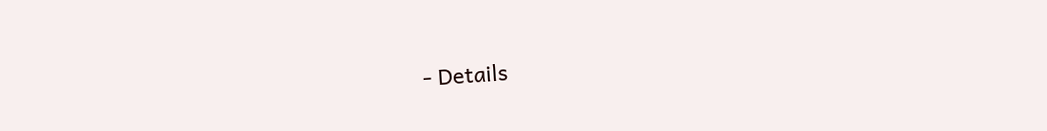- Details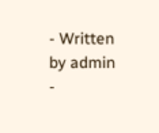- Written by admin
-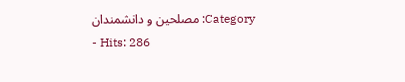Category: مصلحین و دانشمندان
- Hits: 286